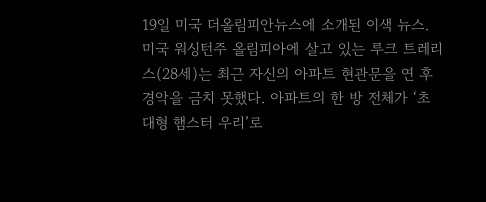19일 미국 더올림피안뉴스에 소개된 이색 뉴스.
미국 워싱턴주 올림피아에 살고 있는 루크 트레리스(28세)는 최근 자신의 아파트 현관문을 연 후 경악을 금치 못했다. 아파트의 한 방 전체가 ‘초대형 햄스터 우리’로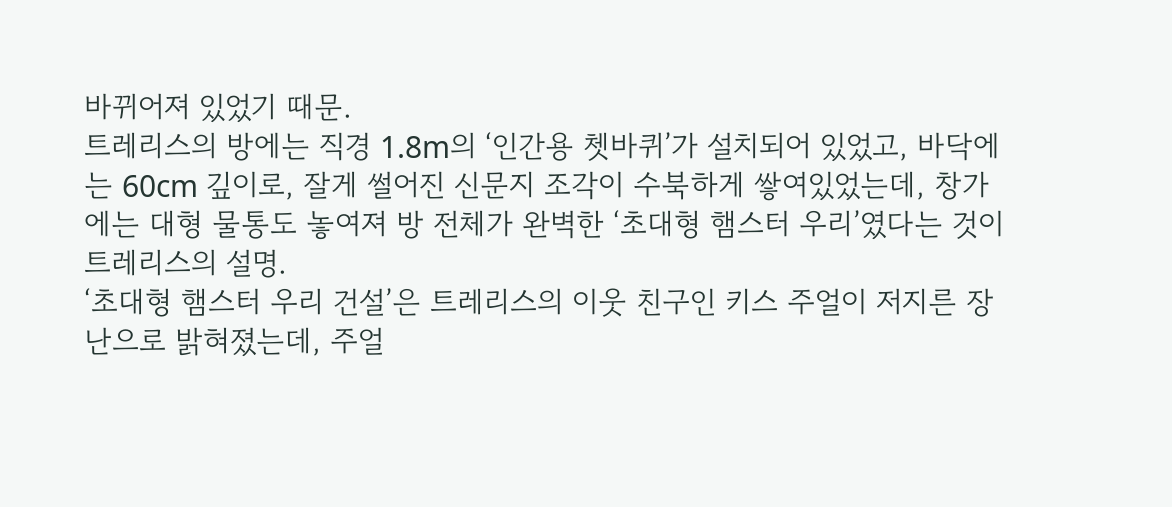바뀌어져 있었기 때문.
트레리스의 방에는 직경 1.8m의 ‘인간용 쳇바퀴’가 설치되어 있었고, 바닥에는 60cm 깊이로, 잘게 썰어진 신문지 조각이 수북하게 쌓여있었는데, 창가에는 대형 물통도 놓여져 방 전체가 완벽한 ‘초대형 햄스터 우리’였다는 것이 트레리스의 설명.
‘초대형 햄스터 우리 건설’은 트레리스의 이웃 친구인 키스 주얼이 저지른 장난으로 밝혀졌는데, 주얼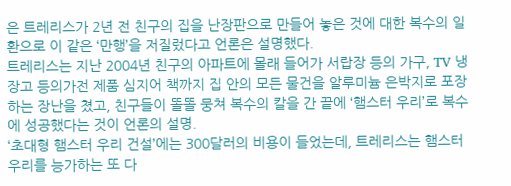은 트레리스가 2년 전 친구의 집을 난장판으로 만들어 놓은 것에 대한 복수의 일환으로 이 같은 ‘만행’을 저질렀다고 언론은 설명했다.
트레리스는 지난 2004년 친구의 아파트에 몰래 들어가 서랍장 등의 가구, TV 냉장고 등의가전 제품 심지어 책까지 집 안의 모든 물건을 알루미늄 은박지로 포장하는 장난을 쳤고, 친구들이 똘똘 뭉쳐 복수의 칼을 간 끝에 ‘햄스터 우리’로 복수에 성공했다는 것이 언론의 설명.
‘초대형 햄스터 우리 건설’에는 300달러의 비용이 들었는데, 트레리스는 햄스터 우리를 능가하는 또 다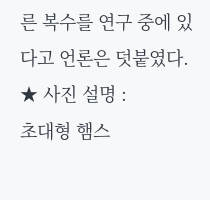른 복수를 연구 중에 있다고 언론은 덧붙였다.
★ 사진 설명 :
초대형 햄스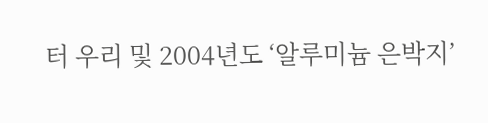터 우리 및 2004년도 ‘알루미늄 은박지’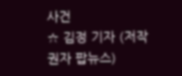사건
☆ 김정 기자 (저작권자 팝뉴스)